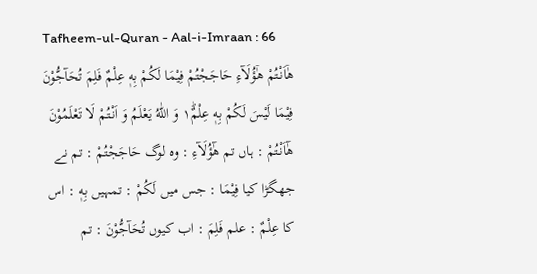Tafheem-ul-Quran - Aal-i-Imraan : 66
هٰۤاَنْتُمْ هٰۤؤُلَآءِ حَاجَجْتُمْ فِیْمَا لَكُمْ بِهٖ عِلْمٌ فَلِمَ تُحَآجُّوْنَ فِیْمَا لَیْسَ لَكُمْ بِهٖ عِلْمٌ١ؕ وَ اللّٰهُ یَعْلَمُ وَ اَنْتُمْ لَا تَعْلَمُوْنَ
ھٰٓاَنْتُمْ : ہاں تم ھٰٓؤُلَآءِ : وہ لوگ حَاجَجْتُمْ : تم نے جھگڑا کیا فِيْمَا : جس میں لَكُمْ : تمہیں بِهٖ : اس کا عِلْمٌ : علم فَلِمَ : اب کیوں تُحَآجُّوْنَ : تم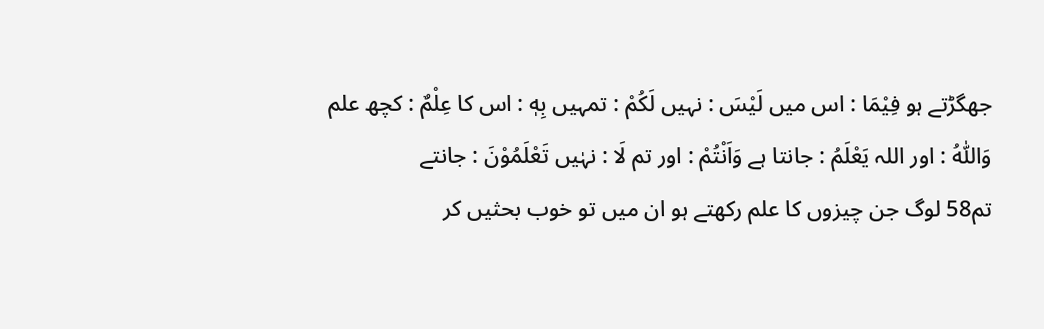جھگڑتے ہو فِيْمَا : اس میں لَيْسَ : نہیں لَكُمْ : تمہیں بِهٖ : اس کا عِلْمٌ : کچھ علم وَاللّٰهُ : اور اللہ يَعْلَمُ : جانتا ہے وَاَنْتُمْ : اور تم لَا : نہٰیں تَعْلَمُوْنَ : جانتے
تم58 لوگ جن چیزوں کا علم رکھتے ہو ان میں تو خوب بحثیں کر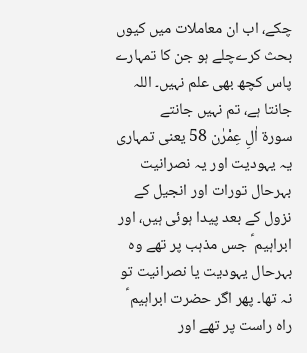چکے، اب ان معاملات میں کیوں بحث کرےچلے ہو جن کا تمہارے پاس کچھ بھی علم نہیں۔ اللہ جانتا ہے، تم نہیں جانتے
سورة اٰلِ عِمْرٰن 58 یعنی تمہاری یہ یہودیت اور یہ نصرانیت بہرحال تورات اور انجیل کے نزول کے بعد پیدا ہوئی ہیں، اور ابراہیم ؑ جس مذہب پر تھے وہ بہرحال یہودیت یا نصرانیت تو نہ تھا۔ پھر اگر حضرت ابراہیم ؑ راہ راست پر تھے اور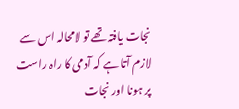نجات یافتہ تھے تو لامحالہ اس سے لازم آتا ہے کہ آدمی کا راہ راست پر ہونا اور نجات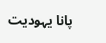پانا یہودیت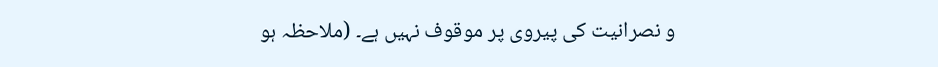و نصرانیت کی پیروی پر موقوف نہیں ہے۔ (ملاحظہ ہو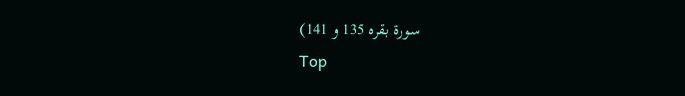سورة بقرہ 135 و 141)
Top